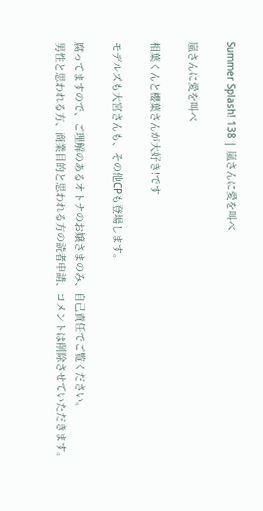Summer Splash! 138 | 嵐さんに愛を叫べ

嵐さんに愛を叫べ

相葉くんと櫻葉さんが大好き!です

モデルズも大宮さんも、その他CPも登場します。

腐ってますので、ご理解のあるオトナのお嬢さまのみ、自己責任でご覧ください。
男性と思われる方、商業目的と思われる方の読者申請、コメントは削除させていただきます。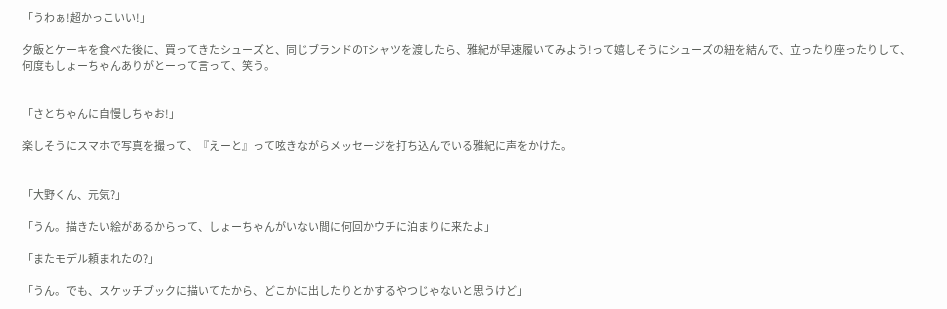「うわぁ!超かっこいい!」

夕飯とケーキを食べた後に、買ってきたシューズと、同じブランドのTシャツを渡したら、雅紀が早速履いてみよう!って嬉しそうにシューズの紐を結んで、立ったり座ったりして、何度もしょーちゃんありがとーって言って、笑う。


「さとちゃんに自慢しちゃお!」

楽しそうにスマホで写真を撮って、『えーと』って呟きながらメッセージを打ち込んでいる雅紀に声をかけた。


「大野くん、元気?」

「うん。描きたい絵があるからって、しょーちゃんがいない間に何回かウチに泊まりに来たよ」

「またモデル頼まれたの?」

「うん。でも、スケッチブックに描いてたから、どこかに出したりとかするやつじゃないと思うけど」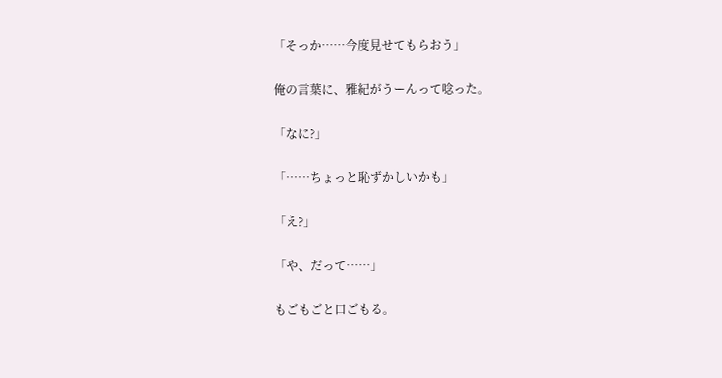「そっか……今度見せてもらおう」

俺の言葉に、雅紀がうーんって唸った。

「なに?」

「……ちょっと恥ずかしいかも」

「え?」

「や、だって……」

もごもごと口ごもる。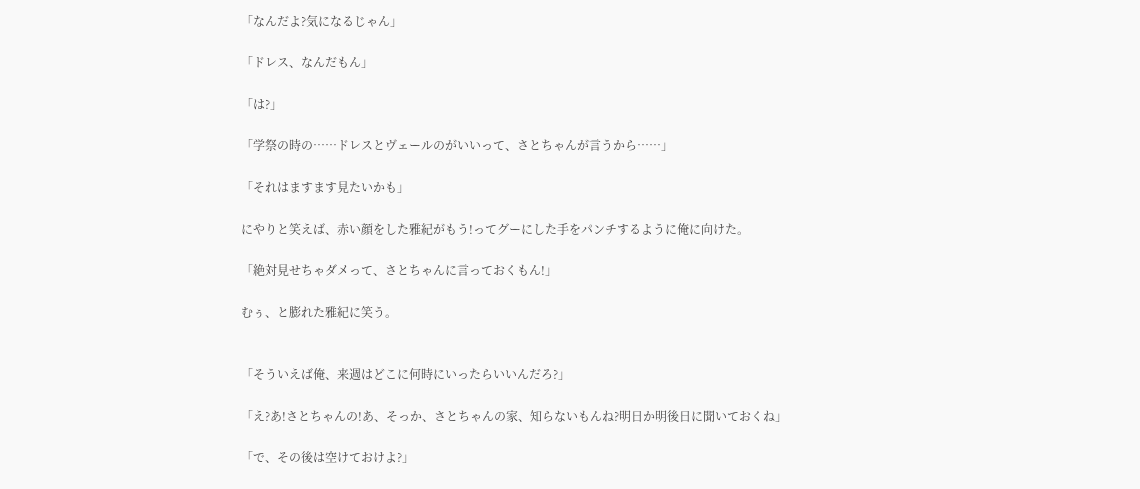「なんだよ?気になるじゃん」

「ドレス、なんだもん」

「は?」

「学祭の時の……ドレスとヴェールのがいいって、さとちゃんが言うから……」

「それはますます見たいかも」

にやりと笑えば、赤い顔をした雅紀がもう!ってグーにした手をパンチするように俺に向けた。

「絶対見せちゃダメって、さとちゃんに言っておくもん!」

むぅ、と膨れた雅紀に笑う。


「そういえば俺、来週はどこに何時にいったらいいんだろ?」

「え?あ!さとちゃんの!あ、そっか、さとちゃんの家、知らないもんね?明日か明後日に聞いておくね」

「で、その後は空けておけよ?」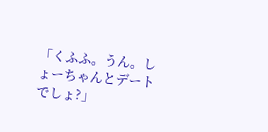「くふふ。うん。しょーちゃんとデートでしょ?」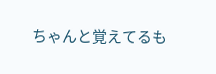ちゃんと覚えてるも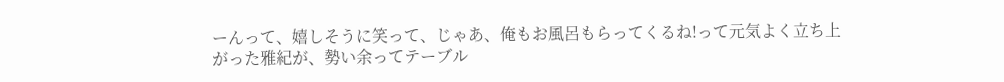ーんって、嬉しそうに笑って、じゃあ、俺もお風呂もらってくるね!って元気よく立ち上がった雅紀が、勢い余ってテーブル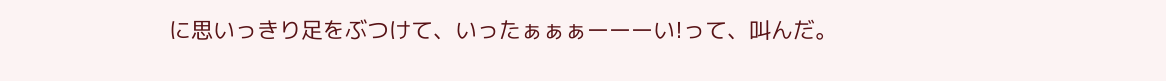に思いっきり足をぶつけて、いったぁぁぁーーーい!って、叫んだ。